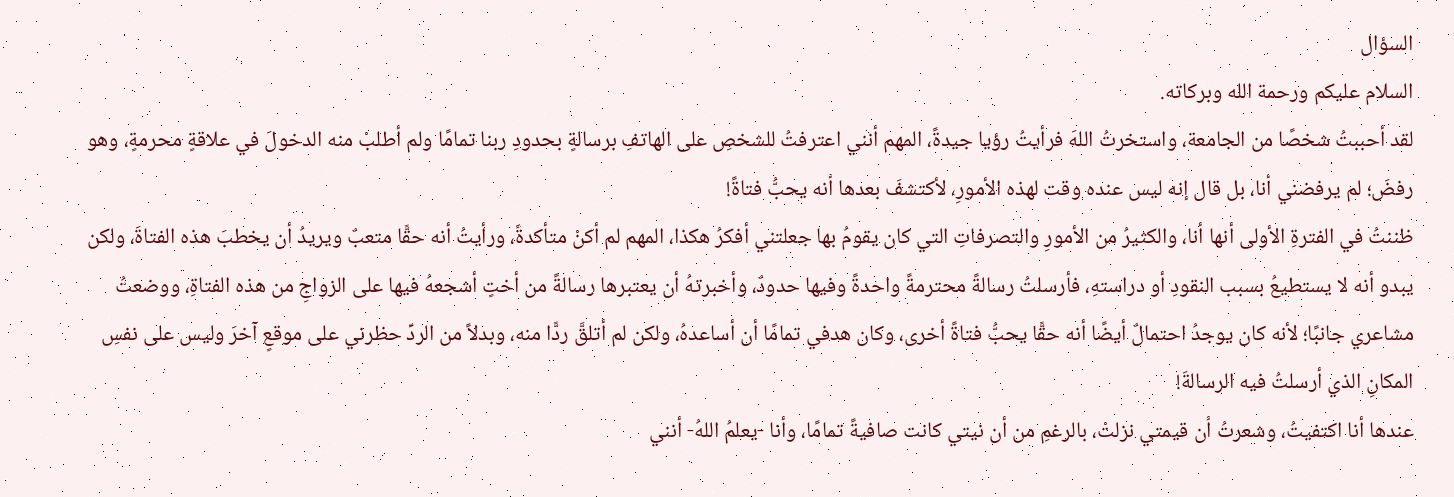السؤال
السلام عليكم ورحمة الله وبركاته.
لقد أحببتُ شخصًا من الجامعة، واستخرتُ اللهَ فرأيتُ رؤيا جيدةً، المهم أنني اعترفتُ للشخصِ على الهاتفِ برسالةٍ بحدودِ ربنا تمامًا ولم أطلبْ منه الدخولَ في علاقةٍ محرمةٍ، وهو رفضَ؛ لم يرفضني أنا، بل قال إنه ليس عنده وقت لهذه الأمورِ، لأكتشفَ بعدها أنه يحبُّ فتاةً!
ظننتُ في الفترةِ الأولى أنها أنا، والكثيرُ من الأمورِ والتصرفاتِ التي كان يقومُ بها جعلتني أفكرُ هكذا، المهم لم أكنْ متأكدةً، ورأيتُ أنه حقًّا متعبٌ ويريدُ أن يخطبَ هذه الفتاةَ، ولكن يبدو أنه لا يستطيعُ بسبب النقودِ أو دراستهِ، فأرسلتُ رسالةً محترمةً واحدةً وفيها حدودٌ، وأخبرتهُ أن يعتبرها رسالةً من أختٍ أشجعهُ فيها على الزواجِ من هذه الفتاةِ، ووضعتُ مشاعري جانبًا؛ لأنه كان يوجدُ احتمالٌ أيضًا أنه حقًّا يحبُّ فتاةً أخرى، وكان هدفي تمامًا أن أساعدهُ، ولكن لم أتلقَّ ردًّا منه، وبدلاً من الردِّ حظرني على موقعٍ آخرَ وليس على نفسِ المكانِ الذي أرسلتُ فيه الرسالةَ!
عندها أنا اكتفيتُ، وشعرتُ أن قيمتي نزلتْ، بالرغمِ من أن نيتي كانت صافيةً تمامًا، وأنا -يعلمُ اللهُ- أنني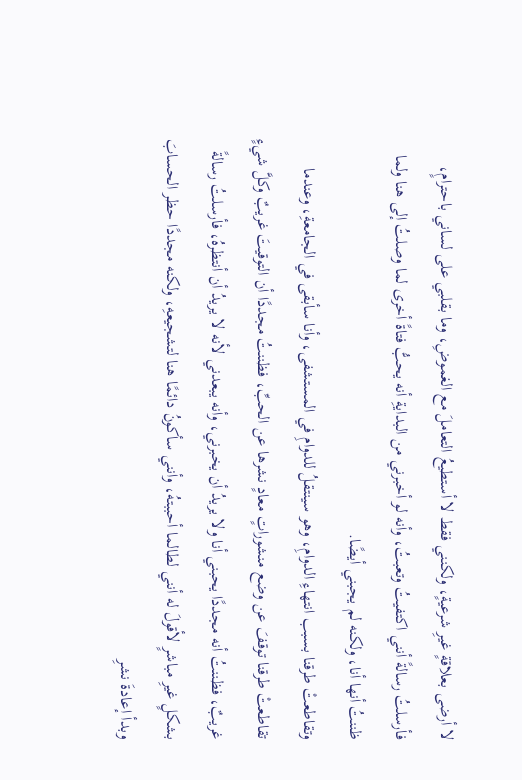لا أرضى بعلاقةٍ غيرِ شرعيةٍ، ولكنني فقط لا أستطيعُ التعاملَ مع الغموضِ، وما بقلبي على لساني باحترامٍ، فأرسلتُ رسالةً أنني اكتفيتُ وتعبتُ، وأنه لو أخبرني من البدايةِ أنه يحبُّ فتاةً أخرى لما وصلتُ إلى هنا ولما ظننتُ أنها أنا، ولكنه لم يجبني أيضًا.
وتقاطعتْ طرقنا بسبب انتهاءِ الدوامِ، وهو سينتقلُ للدوامِ في المستشفى، وأنا سأبقى في الجامعةِ، وعندما تقاطعتْ طرقنا توقفَ عن وضع منشوراتٍ معادٍ نشرها عن الحبِّ، فظننتُ مجددًا أن التوقيتَ غريبٌ وكلَّ شيءٍ غريبٌ، فظننتُ أنه مجددًا يحبني أنا ولا يريدُ أن يخبرني، وأنه يبعدني لأنه لا يريدُ أن أنتظرهُ، فأرسلتُ رسالةً بشكلٍ غيرِ مباشرٍ لأقولَ له أنني لطالما أحببتهُ، وأنني سأكونُ دائمًا هنا لتشجيعهِ، ولكنه مجددًا حظر الحسابَ وبدأ إعادةَ نشرِ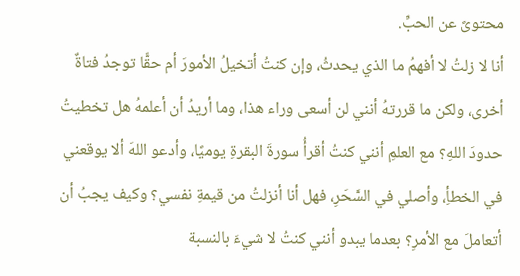محتوىً عن الحبِّ.
أنا لا زلتُ لا أفهمُ ما الذي يحدثُ، وإن كنتُ أتخيلُ الأمورَ أم حقًّا توجدُ فتاةٌ أخرى، ولكن ما قررتهُ أنني لن أسعى وراء هذا، وما أريدُ أن أعلمهُ هل تخطيتُ حدودَ اللهِ؟ مع العلمِ أنني كنتُ أقرأُ سورةَ البقرةِ يوميًا، وأدعو اللهَ ألا يوقعني في الخطأِ، وأصلي في السَّحَرِ، فهل أنا أنزلتُ من قيمةِ نفسي؟ وكيف يجبُ أن أتعاملَ مع الأمرِ؟ بعدما يبدو أنني كنتُ لا شيءَ بالنسبة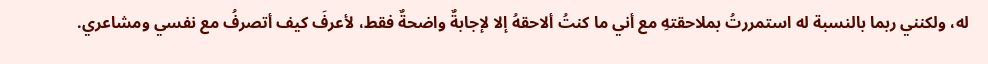له، ولكنني ربما بالنسبة له استمررتُ بملاحقتهِ مع أني ما كنتُ ألاحقهُ إلا لإجابةٌ واضحةٌ فقط، لأعرفَ كيف أتصرفُ مع نفسي ومشاعري.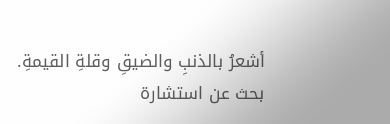أشعرُ بالذنبِ والضيقِ وقلةِ القيمةِ.
بحث عن استشارة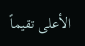الأعلى تقيماً